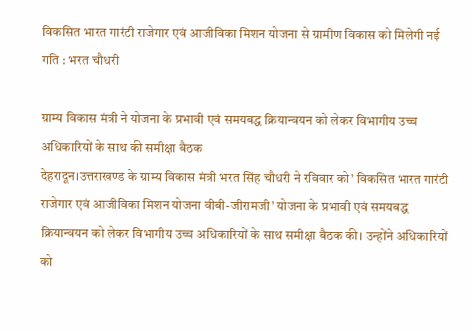विकसित भारत गारंटी राजेगार एवं आजीविका मिशन योजना से ग्रामीण विकास को मिलेगी नई गति : भरत चौधरी

ग्राम्य विकास मंत्री ने योजना के प्रभावी एवं समयबद्ध क्रियान्वयन को लेकर विभागीय उच्च अधिकारियों के साथ की समीक्षा बैठक
देहरादून।उत्तराखण्ड के ग्राम्य विकास मंत्री भरत सिंह चौधरी ने रविवार को’ विकसित भारत गारंटी राजेगार एवं आजीविका मिशन योजना वीबी-जीरामजी’ योजना के प्रभावी एवं समयबद्ध क्रियान्वयन को लेकर विभागीय उच्च अधिकारियों के साथ समीक्षा बैठक की। उन्होंने अधिकारियों को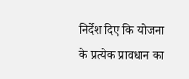निर्देश दिए कि योजना के प्रत्येक प्रावधान का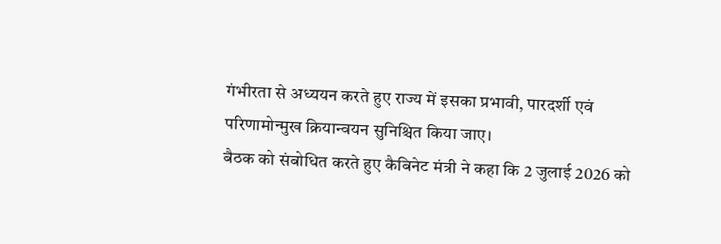गंभीरता से अध्ययन करते हुए राज्य में इसका प्रभावी, पारदर्शी एवं परिणामोन्मुख क्रियान्वयन सुनिश्चित किया जाए।
बैठक को संबोधित करते हुए कैबिनेट मंत्री ने कहा कि 2 जुलाई 2026 को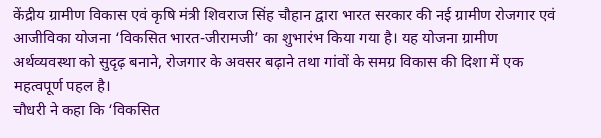केंद्रीय ग्रामीण विकास एवं कृषि मंत्री शिवराज सिंह चौहान द्वारा भारत सरकार की नई ग्रामीण रोजगार एवं आजीविका योजना ‘विकसित भारत-जीरामजी’ का शुभारंभ किया गया है। यह योजना ग्रामीण अर्थव्यवस्था को सुदृढ़ बनाने, रोजगार के अवसर बढ़ाने तथा गांवों के समग्र विकास की दिशा में एक महत्वपूर्ण पहल है।
चौधरी ने कहा कि ‘विकसित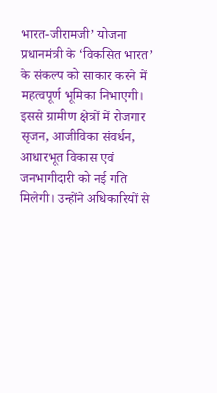भारत-जीरामजी’ योजना प्रधानमंत्री के ‘विकसित भारत’ के संकल्प को साकार करने में महत्वपूर्ण भूमिका निभाएगी। इससे ग्रामीण क्षेत्रों में रोजगार सृजन, आजीविका संवर्धन, आधारभूत विकास एवं जनभागीदारी को नई गति मिलेगी। उन्होंने अधिकारियों से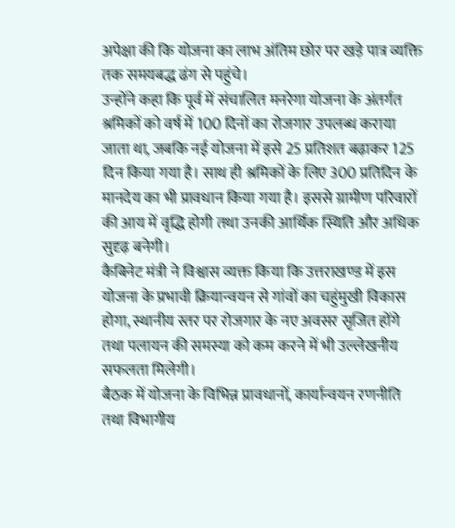अपेक्षा की कि योजना का लाभ अंतिम छोर पर खड़े पात्र व्यक्ति तक समयबद्ध ढंग से पहुंचे।
उन्होंने कहा कि पूर्व में संचालित मनरेगा योजना के अंतर्गत श्रमिकों को वर्ष में 100 दिनों का रोजगार उपलब्ध कराया जाता था, जबकि नई योजना में इसे 25 प्रतिशत बढ़ाकर 125 दिन किया गया है। साथ ही श्रमिकों के लिए 300 प्रतिदिन के मानदेय का भी प्रावधान किया गया है। इससे ग्रामीण परिवारों की आय में वृद्धि होगी तथा उनकी आर्थिक स्थिति और अधिक सुदृढ़ बनेगी।
कैबिनेट मंत्री ने विश्वास व्यक्त किया कि उत्तराखण्ड में इस योजना के प्रभावी क्रियान्वयन से गांवों का चहुंमुखी विकास होगा, स्थानीय स्तर पर रोजगार के नए अवसर सृजित होंगे तथा पलायन की समस्या को कम करने में भी उल्लेखनीय सफलता मिलेगी।
बैठक में योजना के विभिन्न प्रावधानों, कार्यान्वयन रणनीति तथा विभागीय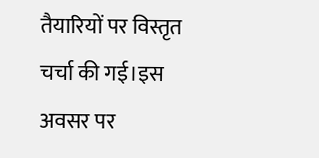तैयारियों पर विस्तृत चर्चा की गई।इस अवसर पर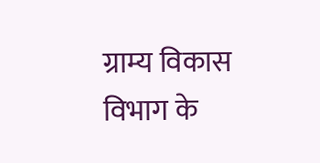ग्राम्य विकास विभाग के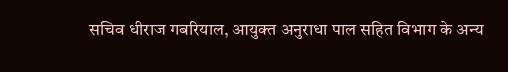सचिव धीराज गबरियाल, आयुक्त अनुराधा पाल सहित विभाग के अन्य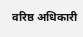वरिष्ठ अधिकारी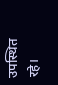उपस्थित रहे।